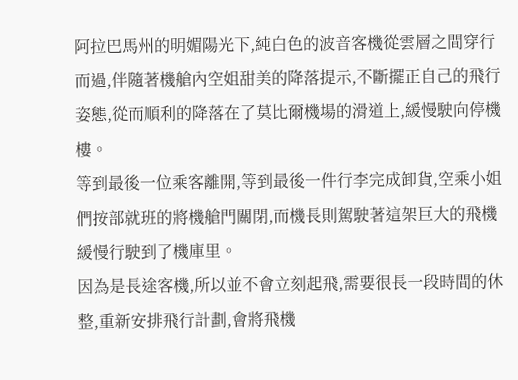阿拉巴馬州的明媚陽光下,純白色的波音客機從雲層之間穿行而過,伴隨著機艙內空姐甜美的降落提示,不斷擺正自己的飛行姿態,從而順利的降落在了莫比爾機場的滑道上,緩慢駛向停機樓。
等到最後一位乘客離開,等到最後一件行李完成卸貨,空乘小姐們按部就班的將機艙門關閉,而機長則駕駛著這架巨大的飛機緩慢行駛到了機庫里。
因為是長途客機,所以並不會立刻起飛,需要很長一段時間的休整,重新安排飛行計劃,會將飛機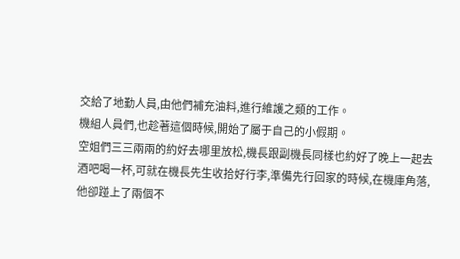交給了地勤人員,由他們補充油料,進行維護之類的工作。
機組人員們,也趁著這個時候,開始了屬于自己的小假期。
空姐們三三兩兩的約好去哪里放松,機長跟副機長同樣也約好了晚上一起去酒吧喝一杯,可就在機長先生收拾好行李,準備先行回家的時候,在機庫角落,他卻踫上了兩個不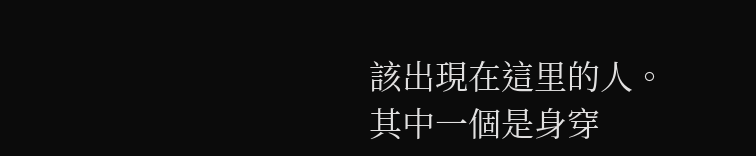該出現在這里的人。
其中一個是身穿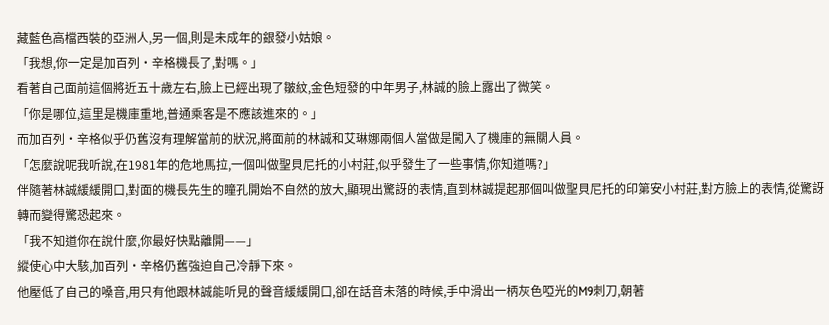藏藍色高檔西裝的亞洲人,另一個,則是未成年的銀發小姑娘。
「我想,你一定是加百列•辛格機長了,對嗎。」
看著自己面前這個將近五十歲左右,臉上已經出現了皺紋,金色短發的中年男子,林誠的臉上露出了微笑。
「你是哪位,這里是機庫重地,普通乘客是不應該進來的。」
而加百列•辛格似乎仍舊沒有理解當前的狀況,將面前的林誠和艾琳娜兩個人當做是闖入了機庫的無關人員。
「怎麼說呢我听說,在1981年的危地馬拉,一個叫做聖貝尼托的小村莊,似乎發生了一些事情,你知道嗎?」
伴隨著林誠緩緩開口,對面的機長先生的瞳孔開始不自然的放大,顯現出驚訝的表情,直到林誠提起那個叫做聖貝尼托的印第安小村莊,對方臉上的表情,從驚訝轉而變得驚恐起來。
「我不知道你在說什麼,你最好快點離開——」
縱使心中大駭,加百列•辛格仍舊強迫自己冷靜下來。
他壓低了自己的嗓音,用只有他跟林誠能听見的聲音緩緩開口,卻在話音未落的時候,手中滑出一柄灰色啞光的M9刺刀,朝著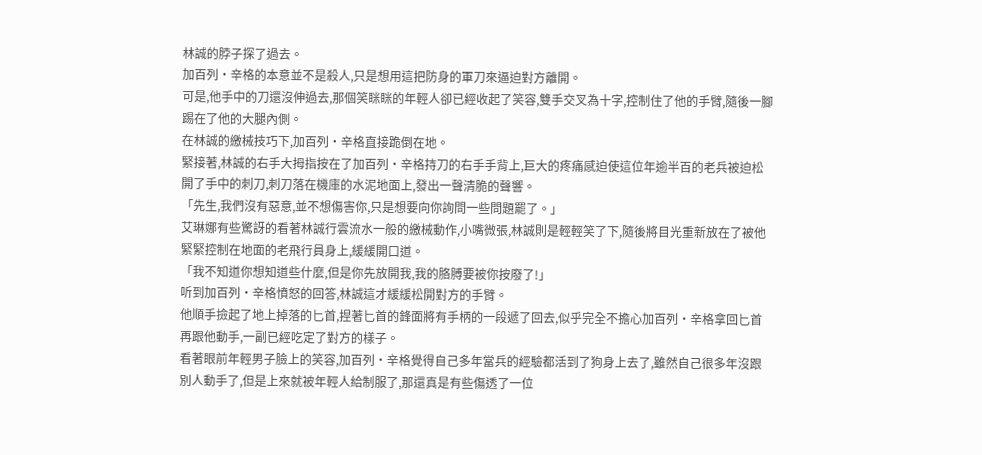林誠的脖子探了過去。
加百列•辛格的本意並不是殺人,只是想用這把防身的軍刀來逼迫對方離開。
可是,他手中的刀還沒伸過去,那個笑眯眯的年輕人卻已經收起了笑容,雙手交叉為十字,控制住了他的手臂,隨後一腳踢在了他的大腿內側。
在林誠的繳械技巧下,加百列•辛格直接跪倒在地。
緊接著,林誠的右手大拇指按在了加百列•辛格持刀的右手手背上,巨大的疼痛感迫使這位年逾半百的老兵被迫松開了手中的刺刀,刺刀落在機庫的水泥地面上,發出一聲清脆的聲響。
「先生,我們沒有惡意,並不想傷害你,只是想要向你詢問一些問題罷了。」
艾琳娜有些驚訝的看著林誠行雲流水一般的繳械動作,小嘴微張,林誠則是輕輕笑了下,隨後將目光重新放在了被他緊緊控制在地面的老飛行員身上,緩緩開口道。
「我不知道你想知道些什麼,但是你先放開我,我的胳膊要被你按廢了!」
听到加百列•辛格憤怒的回答,林誠這才緩緩松開對方的手臂。
他順手撿起了地上掉落的匕首,捏著匕首的鋒面將有手柄的一段遞了回去,似乎完全不擔心加百列•辛格拿回匕首再跟他動手,一副已經吃定了對方的樣子。
看著眼前年輕男子臉上的笑容,加百列•辛格覺得自己多年當兵的經驗都活到了狗身上去了,雖然自己很多年沒跟別人動手了,但是上來就被年輕人給制服了,那還真是有些傷透了一位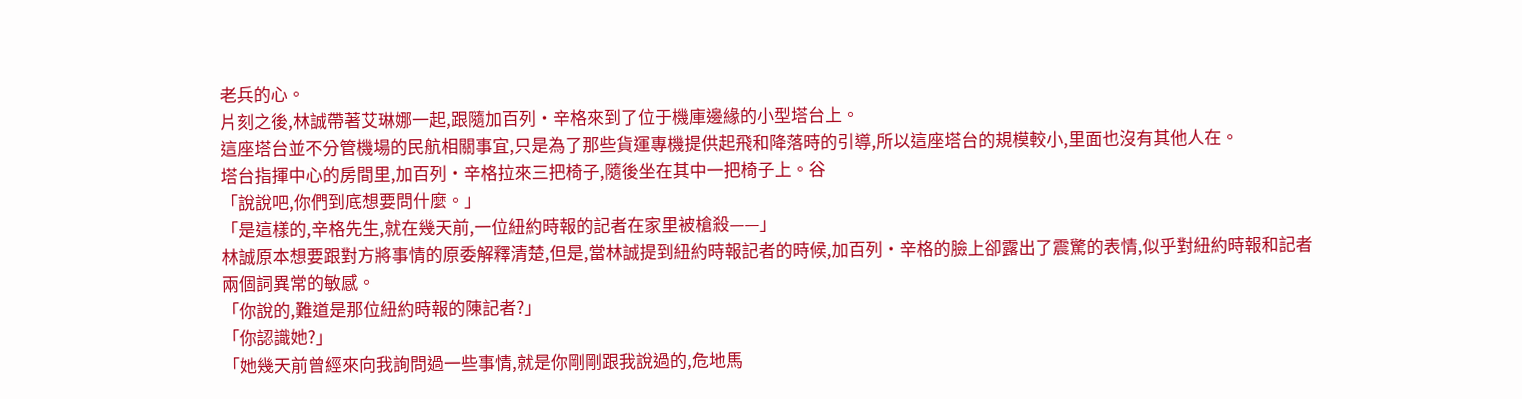老兵的心。
片刻之後,林誠帶著艾琳娜一起,跟隨加百列•辛格來到了位于機庫邊緣的小型塔台上。
這座塔台並不分管機場的民航相關事宜,只是為了那些貨運專機提供起飛和降落時的引導,所以這座塔台的規模較小,里面也沒有其他人在。
塔台指揮中心的房間里,加百列•辛格拉來三把椅子,隨後坐在其中一把椅子上。谷
「說說吧,你們到底想要問什麼。」
「是這樣的,辛格先生,就在幾天前,一位紐約時報的記者在家里被槍殺——」
林誠原本想要跟對方將事情的原委解釋清楚,但是,當林誠提到紐約時報記者的時候,加百列•辛格的臉上卻露出了震驚的表情,似乎對紐約時報和記者兩個詞異常的敏感。
「你說的,難道是那位紐約時報的陳記者?」
「你認識她?」
「她幾天前曾經來向我詢問過一些事情,就是你剛剛跟我說過的,危地馬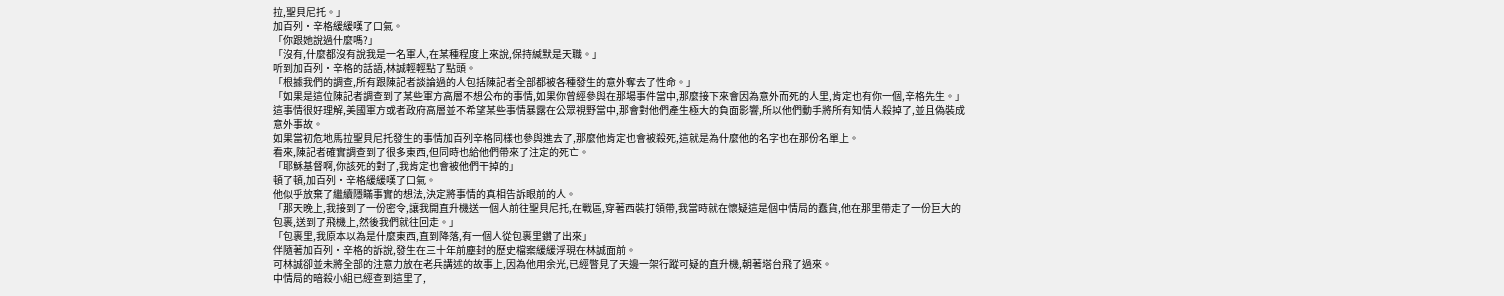拉,聖貝尼托。」
加百列•辛格緩緩嘆了口氣。
「你跟她說過什麼嗎?」
「沒有,什麼都沒有說我是一名軍人,在某種程度上來說,保持緘默是天職。」
听到加百列•辛格的話語,林誠輕輕點了點頭。
「根據我們的調查,所有跟陳記者談論過的人包括陳記者全部都被各種發生的意外奪去了性命。」
「如果是這位陳記者調查到了某些軍方高層不想公布的事情,如果你曾經參與在那場事件當中,那麼接下來會因為意外而死的人里,肯定也有你一個,辛格先生。」
這事情很好理解,美國軍方或者政府高層並不希望某些事情暴露在公眾視野當中,那會對他們產生極大的負面影響,所以他們動手將所有知情人殺掉了,並且偽裝成意外事故。
如果當初危地馬拉聖貝尼托發生的事情加百列辛格同樣也參與進去了,那麼他肯定也會被殺死,這就是為什麼他的名字也在那份名單上。
看來,陳記者確實調查到了很多東西,但同時也給他們帶來了注定的死亡。
「耶穌基督啊,你該死的對了,我肯定也會被他們干掉的」
頓了頓,加百列•辛格緩緩嘆了口氣。
他似乎放棄了繼續隱瞞事實的想法,決定將事情的真相告訴眼前的人。
「那天晚上,我接到了一份密令,讓我開直升機送一個人前往聖貝尼托,在戰區,穿著西裝打領帶,我當時就在懷疑這是個中情局的蠢貨,他在那里帶走了一份巨大的包裹,送到了飛機上,然後我們就往回走。」
「包裹里,我原本以為是什麼東西,直到降落,有一個人從包裹里鑽了出來」
伴隨著加百列•辛格的訴說,發生在三十年前塵封的歷史檔案緩緩浮現在林誠面前。
可林誠卻並未將全部的注意力放在老兵講述的故事上,因為他用余光,已經瞥見了天邊一架行蹤可疑的直升機,朝著塔台飛了過來。
中情局的暗殺小組已經查到這里了,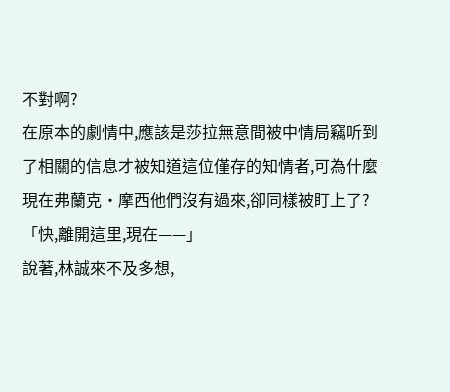不對啊?
在原本的劇情中,應該是莎拉無意間被中情局竊听到了相關的信息才被知道這位僅存的知情者,可為什麼現在弗蘭克•摩西他們沒有過來,卻同樣被盯上了?
「快,離開這里,現在——」
說著,林誠來不及多想,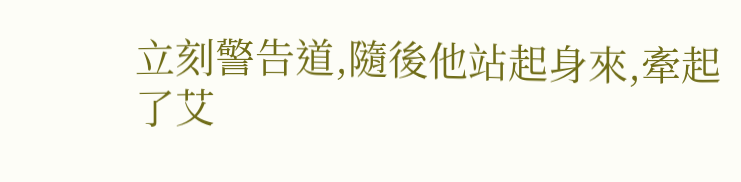立刻警告道,隨後他站起身來,牽起了艾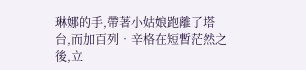琳娜的手,帶著小姑娘跑離了塔台,而加百列•辛格在短暫茫然之後,立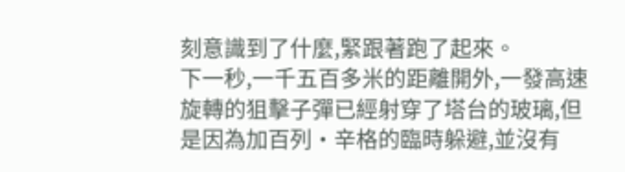刻意識到了什麼,緊跟著跑了起來。
下一秒,一千五百多米的距離開外,一發高速旋轉的狙擊子彈已經射穿了塔台的玻璃,但是因為加百列•辛格的臨時躲避,並沒有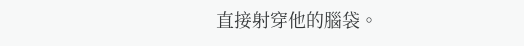直接射穿他的腦袋。